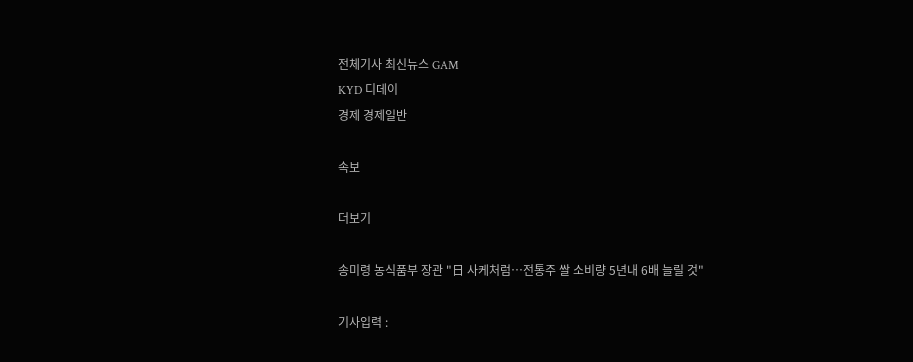전체기사 최신뉴스 GAM
KYD 디데이
경제 경제일반

속보

더보기

송미령 농식품부 장관 "日 사케처럼…전통주 쌀 소비량 5년내 6배 늘릴 것"

기사입력 :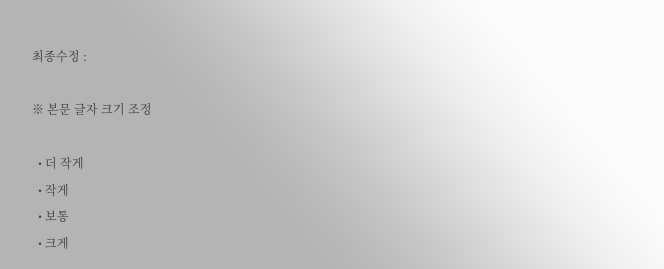최종수정 :

※ 본문 글자 크기 조정

  • 더 작게
  • 작게
  • 보통
  • 크게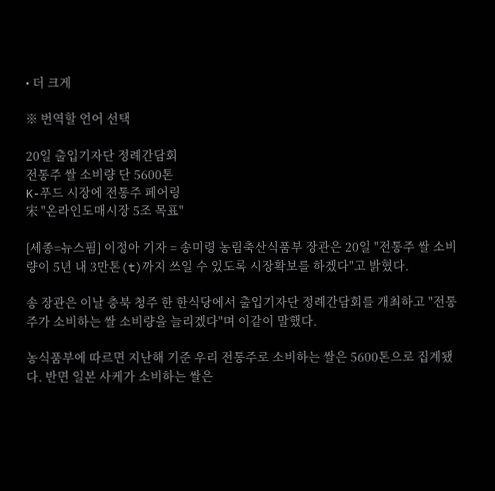• 더 크게

※ 번역할 언어 선택

20일 출입기자단 정례간담회
전통주 쌀 소비량 단 5600톤
K-푸드 시장에 전통주 페어링
宋 "온라인도매시장 5조 목표"

[세종=뉴스핌] 이정아 기자 = 송미령 농림축산식품부 장관은 20일 "전통주 쌀 소비량이 5년 내 3만톤(t)까지 쓰일 수 있도록 시장확보를 하겠다"고 밝혔다.

송 장관은 이날 충북 청주 한 한식당에서 출입기자단 정례간담회를 개최하고 "전통주가 소비하는 쌀 소비량을 늘리겠다"며 이같이 말했다.

농식품부에 따르면 지난해 기준 우리 전통주로 소비하는 쌀은 5600톤으로 집계됐다. 반면 일본 사케가 소비하는 쌀은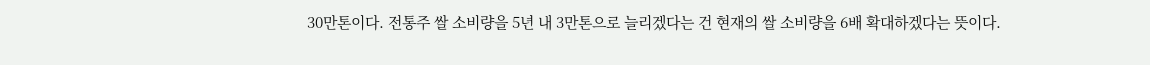30만톤이다. 전통주 쌀 소비량을 5년 내 3만톤으로 늘리겠다는 건 현재의 쌀 소비량을 6배 확대하겠다는 뜻이다.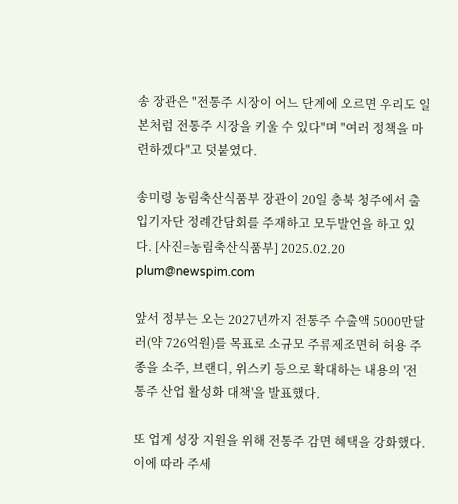송 장관은 "전통주 시장이 어느 단계에 오르면 우리도 일본처럼 전통주 시장을 키울 수 있다"며 "여러 정책을 마련하겠다"고 덧붙였다.

송미령 농림축산식품부 장관이 20일 충북 청주에서 출입기자단 정례간담회를 주재하고 모두발언을 하고 있다. [사진=농림축산식품부] 2025.02.20 plum@newspim.com

앞서 정부는 오는 2027년까지 전통주 수출액 5000만달러(약 726억원)를 목표로 소규모 주류제조면허 허용 주종을 소주, 브랜디, 위스키 등으로 확대하는 내용의 '전통주 산업 활성화 대책'을 발표했다.

또 업계 성장 지원을 위해 전통주 감면 혜택을 강화했다. 이에 따라 주세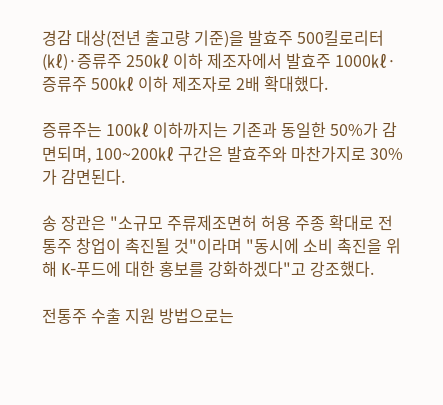경감 대상(전년 출고량 기준)을 발효주 500킬로리터(㎘)·증류주 250㎘ 이하 제조자에서 발효주 1000㎘·증류주 500㎘ 이하 제조자로 2배 확대했다.

증류주는 100㎘ 이하까지는 기존과 동일한 50%가 감면되며, 100~200㎘ 구간은 발효주와 마찬가지로 30%가 감면된다.

송 장관은 "소규모 주류제조면허 허용 주종 확대로 전통주 창업이 촉진될 것"이라며 "동시에 소비 촉진을 위해 K-푸드에 대한 홍보를 강화하겠다"고 강조했다.

전통주 수출 지원 방법으로는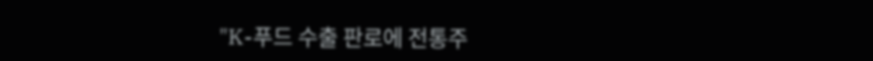"K-푸드 수출 판로에 전통주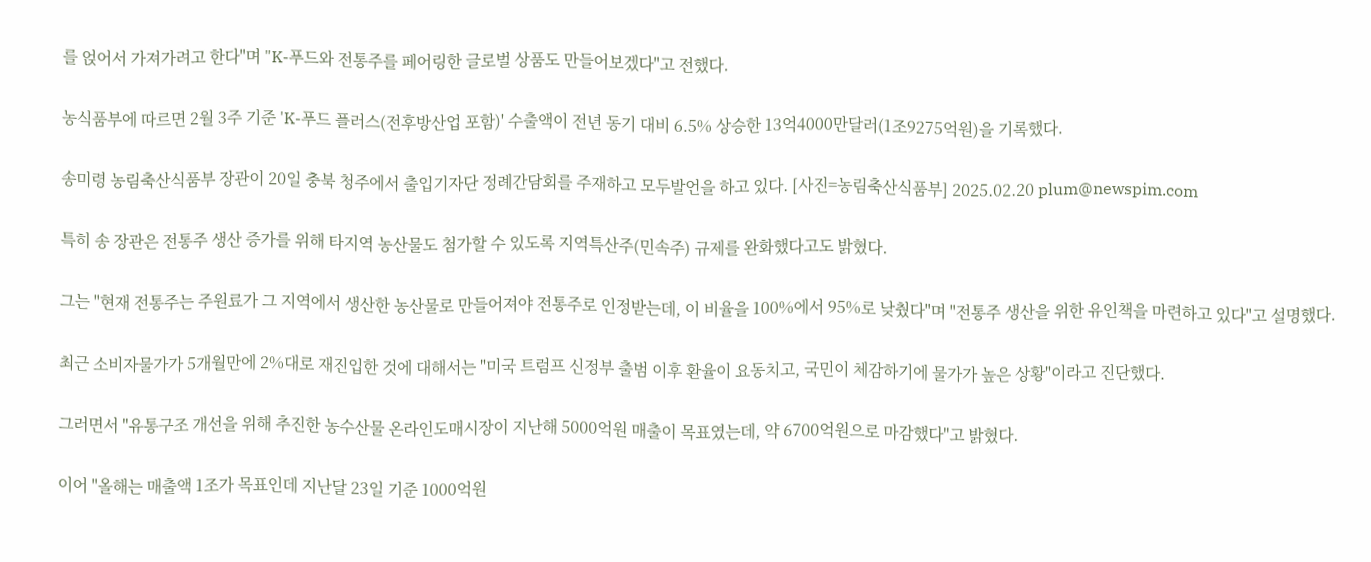를 얹어서 가져가려고 한다"며 "K-푸드와 전통주를 페어링한 글로벌 상품도 만들어보겠다"고 전했다.

농식품부에 따르면 2월 3주 기준 'K-푸드 플러스(전후방산업 포함)' 수출액이 전년 동기 대비 6.5% 상승한 13억4000만달러(1조9275억원)을 기록했다.

송미령 농림축산식품부 장관이 20일 충북 청주에서 출입기자단 정례간담회를 주재하고 모두발언을 하고 있다. [사진=농림축산식품부] 2025.02.20 plum@newspim.com

특히 송 장관은 전통주 생산 증가를 위해 타지역 농산물도 첨가할 수 있도록 지역특산주(민속주) 규제를 완화했다고도 밝혔다.

그는 "현재 전통주는 주원료가 그 지역에서 생산한 농산물로 만들어져야 전통주로 인정받는데, 이 비율을 100%에서 95%로 낮췄다"며 "전통주 생산을 위한 유인책을 마련하고 있다"고 설명했다.

최근 소비자물가가 5개월만에 2%대로 재진입한 것에 대해서는 "미국 트럼프 신정부 출범 이후 환율이 요동치고, 국민이 체감하기에 물가가 높은 상황"이라고 진단했다.

그러면서 "유통구조 개선을 위해 추진한 농수산물 온라인도매시장이 지난해 5000억원 매출이 목표였는데, 약 6700억원으로 마감했다"고 밝혔다.

이어 "올해는 매출액 1조가 목표인데 지난달 23일 기준 1000억원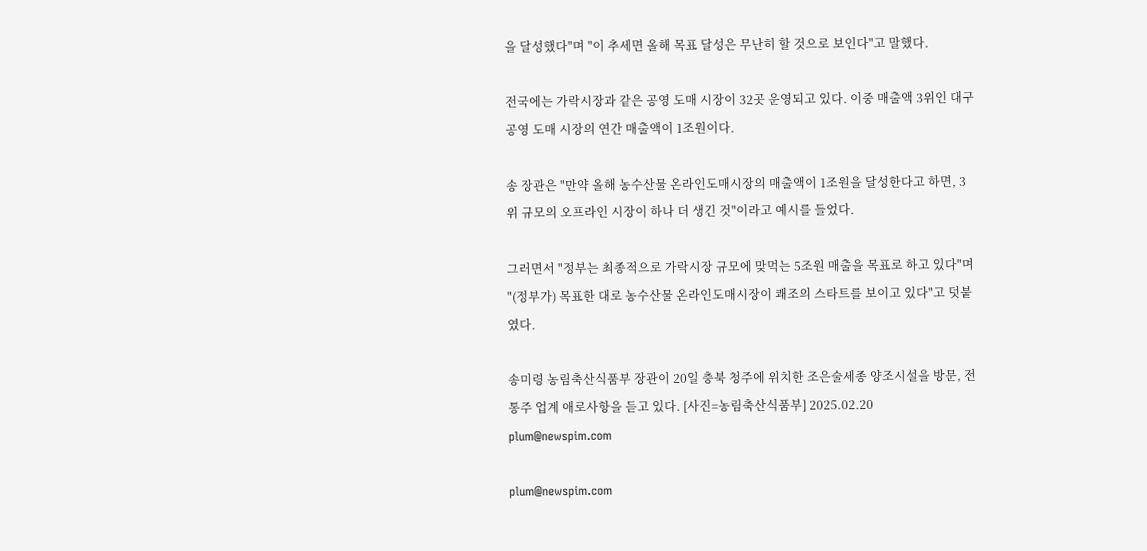을 달성했다"며 "이 추세면 올해 목표 달성은 무난히 할 것으로 보인다"고 말했다.

전국에는 가락시장과 같은 공영 도매 시장이 32곳 운영되고 있다. 이중 매출액 3위인 대구 공영 도매 시장의 연간 매출액이 1조원이다.

송 장관은 "만약 올해 농수산물 온라인도매시장의 매출액이 1조원을 달성한다고 하면, 3위 규모의 오프라인 시장이 하나 더 생긴 것"이라고 예시를 들었다.

그러면서 "정부는 최종적으로 가락시장 규모에 맞먹는 5조원 매출을 목표로 하고 있다"며 "(정부가) 목표한 대로 농수산물 온라인도매시장이 쾌조의 스타트를 보이고 있다"고 덧붙였다.

송미령 농림축산식품부 장관이 20일 충북 청주에 위치한 조은술세종 양조시설을 방문, 전통주 업계 애로사항을 듣고 있다. [사진=농림축산식품부] 2025.02.20 plum@newspim.com

plum@newspim.com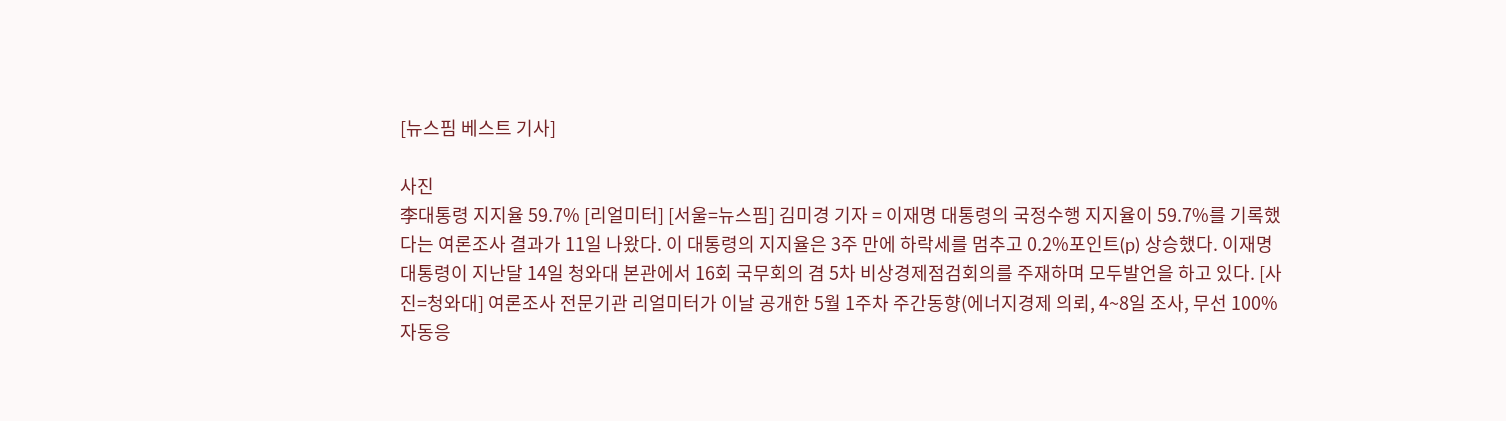[뉴스핌 베스트 기사]

사진
李대통령 지지율 59.7% [리얼미터] [서울=뉴스핌] 김미경 기자 = 이재명 대통령의 국정수행 지지율이 59.7%를 기록했다는 여론조사 결과가 11일 나왔다. 이 대통령의 지지율은 3주 만에 하락세를 멈추고 0.2%포인트(p) 상승했다. 이재명 대통령이 지난달 14일 청와대 본관에서 16회 국무회의 겸 5차 비상경제점검회의를 주재하며 모두발언을 하고 있다. [사진=청와대] 여론조사 전문기관 리얼미터가 이날 공개한 5월 1주차 주간동향(에너지경제 의뢰, 4~8일 조사, 무선 100% 자동응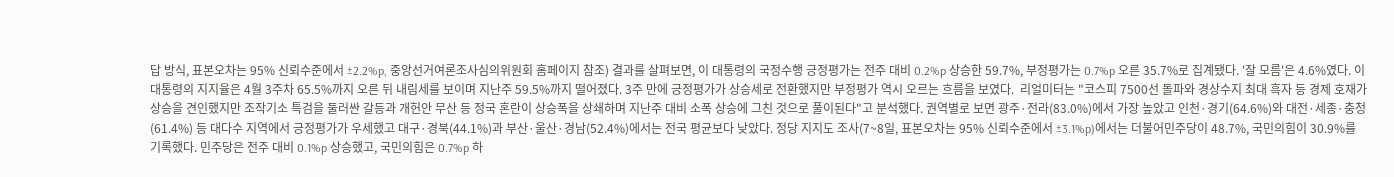답 방식, 표본오차는 95% 신뢰수준에서 ±2.2%p, 중앙선거여론조사심의위원회 홈페이지 참조) 결과를 살펴보면, 이 대통령의 국정수행 긍정평가는 전주 대비 0.2%p 상승한 59.7%, 부정평가는 0.7%p 오른 35.7%로 집계됐다. '잘 모름'은 4.6%였다. 이 대통령의 지지율은 4월 3주차 65.5%까지 오른 뒤 내림세를 보이며 지난주 59.5%까지 떨어졌다. 3주 만에 긍정평가가 상승세로 전환했지만 부정평가 역시 오르는 흐름을 보였다.  리얼미터는 "코스피 7500선 돌파와 경상수지 최대 흑자 등 경제 호재가 상승을 견인했지만 조작기소 특검을 둘러싼 갈등과 개헌안 무산 등 정국 혼란이 상승폭을 상쇄하며 지난주 대비 소폭 상승에 그친 것으로 풀이된다"고 분석했다. 권역별로 보면 광주·전라(83.0%)에서 가장 높았고 인천·경기(64.6%)와 대전·세종·충청(61.4%) 등 대다수 지역에서 긍정평가가 우세했고 대구·경북(44.1%)과 부산·울산·경남(52.4%)에서는 전국 평균보다 낮았다. 정당 지지도 조사(7~8일, 표본오차는 95% 신뢰수준에서 ±3.1%p)에서는 더불어민주당이 48.7%, 국민의힘이 30.9%를 기록했다. 민주당은 전주 대비 0.1%p 상승했고, 국민의힘은 0.7%p 하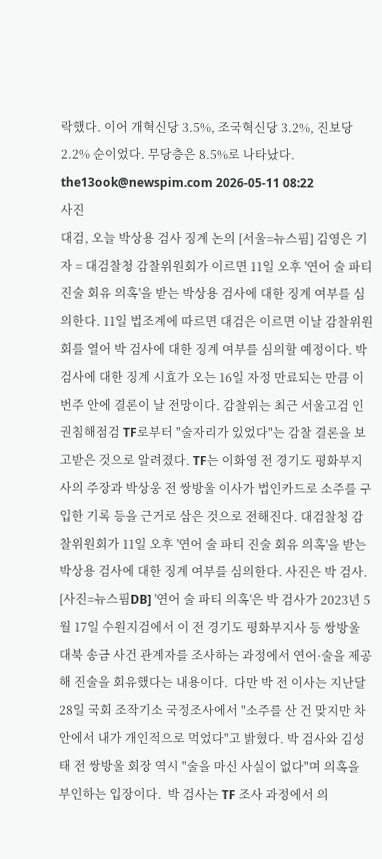락했다. 이어 개혁신당 3.5%, 조국혁신당 3.2%, 진보당 2.2% 순이었다. 무당층은 8.5%로 나타났다.  the13ook@newspim.com 2026-05-11 08:22
사진
대검, 오늘 박상용 검사 징계 논의 [서울=뉴스핌] 김영은 기자 = 대검찰청 감찰위원회가 이르면 11일 오후 '연어 술 파티 진술 회유 의혹'을 받는 박상용 검사에 대한 징계 여부를 심의한다. 11일 법조계에 따르면 대검은 이르면 이날 감찰위원회를 열어 박 검사에 대한 징계 여부를 심의할 예정이다. 박 검사에 대한 징계 시효가 오는 16일 자정 만료되는 만큼 이번주 안에 결론이 날 전망이다. 감찰위는 최근 서울고검 인권침해점검 TF로부터 "술자리가 있었다"는 감찰 결론을 보고받은 것으로 알려졌다. TF는 이화영 전 경기도 평화부지사의 주장과 박상웅 전 쌍방울 이사가 법인카드로 소주를 구입한 기록 등을 근거로 삼은 것으로 전해진다. 대검찰청 감찰위원회가 11일 오후 '연어 술 파티 진술 회유 의혹'을 받는 박상용 검사에 대한 징계 여부를 심의한다. 사진은 박 검사. [사진=뉴스핌DB] '연어 술 파티 의혹'은 박 검사가 2023년 5월 17일 수원지검에서 이 전 경기도 평화부지사 등 쌍방울 대북 송금 사건 관계자를 조사하는 과정에서 연어·술을 제공해 진술을 회유했다는 내용이다.  다만 박 전 이사는 지난달 28일 국회 조작기소 국정조사에서 "소주를 산 건 맞지만 차 안에서 내가 개인적으로 먹었다"고 밝혔다. 박 검사와 김성태 전 쌍방울 회장 역시 "술을 마신 사실이 없다"며 의혹을 부인하는 입장이다.  박 검사는 TF 조사 과정에서 의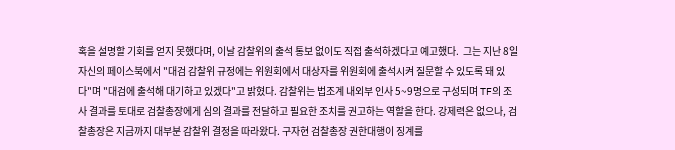혹을 설명할 기회를 얻지 못했다며, 이날 감찰위의 출석 통보 없이도 직접 출석하겠다고 예고했다.  그는 지난 8일 자신의 페이스북에서 "대검 감찰위 규정에는 위원회에서 대상자를 위원회에 출석시켜 질문할 수 있도록 돼 있다"며 "대검에 출석해 대기하고 있겠다"고 밝혔다. 감찰위는 법조계 내외부 인사 5~9명으로 구성되며 TF의 조사 결과를 토대로 검찰총장에게 심의 결과를 전달하고 필요한 조치를 권고하는 역할을 한다. 강제력은 없으나, 검찰총장은 지금까지 대부분 감찰위 결정을 따라왔다. 구자현 검찰총장 권한대행이 징계를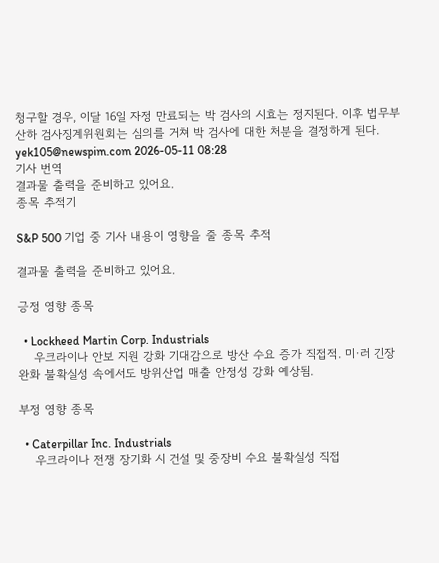청구할 경우, 이달 16일 자정 만료되는 박 검사의 시효는 정지된다. 이후 법무부 산하 검사징계위원회는 심의를 거쳐 박 검사에 대한 처분을 결정하게 된다.  yek105@newspim.com 2026-05-11 08:28
기사 번역
결과물 출력을 준비하고 있어요.
종목 추적기

S&P 500 기업 중 기사 내용이 영향을 줄 종목 추적

결과물 출력을 준비하고 있어요.

긍정 영향 종목

  • Lockheed Martin Corp. Industrials
    우크라이나 안보 지원 강화 기대감으로 방산 수요 증가 직접적. 미·러 긴장 완화 불확실성 속에서도 방위산업 매출 안정성 강화 예상됨.

부정 영향 종목

  • Caterpillar Inc. Industrials
    우크라이나 전쟁 장기화 시 건설 및 중장비 수요 불확실성 직접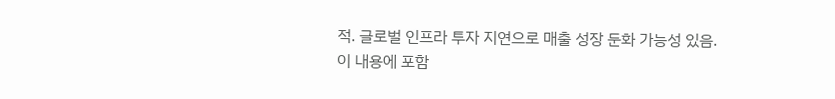적. 글로벌 인프라 투자 지연으로 매출 성장 둔화 가능성 있음.
이 내용에 포함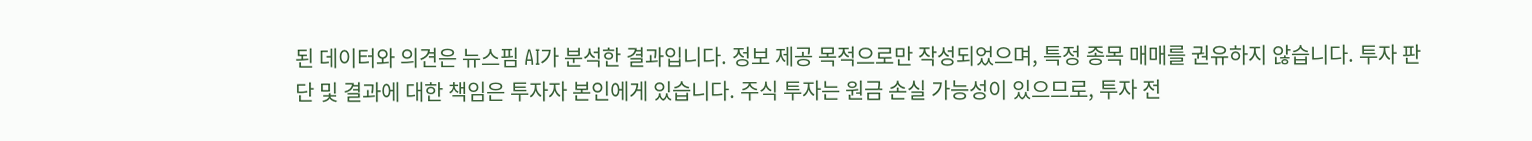된 데이터와 의견은 뉴스핌 AI가 분석한 결과입니다. 정보 제공 목적으로만 작성되었으며, 특정 종목 매매를 권유하지 않습니다. 투자 판단 및 결과에 대한 책임은 투자자 본인에게 있습니다. 주식 투자는 원금 손실 가능성이 있으므로, 투자 전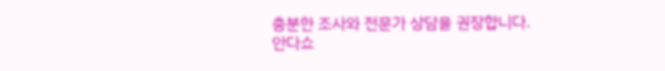충분한 조사와 전문가 상담을 권장합니다.
안다쇼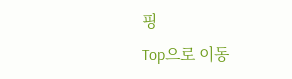핑
Top으로 이동